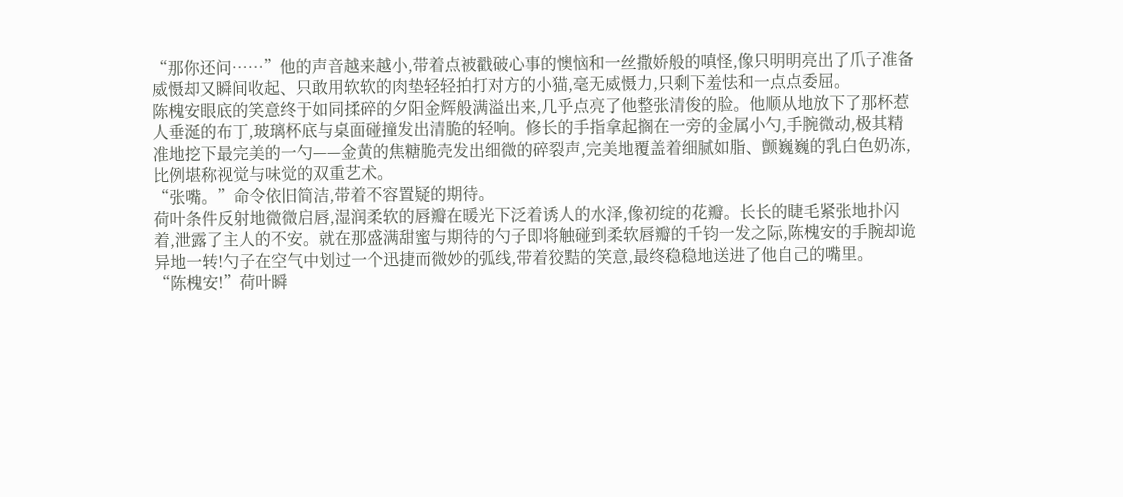“那你还问……”他的声音越来越小,带着点被戳破心事的懊恼和一丝撒娇般的嗔怪,像只明明亮出了爪子准备威慑却又瞬间收起、只敢用软软的肉垫轻轻拍打对方的小猫,毫无威慑力,只剩下羞怯和一点点委屈。
陈槐安眼底的笑意终于如同揉碎的夕阳金辉般满溢出来,几乎点亮了他整张清俊的脸。他顺从地放下了那杯惹人垂涎的布丁,玻璃杯底与桌面碰撞发出清脆的轻响。修长的手指拿起搁在一旁的金属小勺,手腕微动,极其精准地挖下最完美的一勺——金黄的焦糖脆壳发出细微的碎裂声,完美地覆盖着细腻如脂、颤巍巍的乳白色奶冻,比例堪称视觉与味觉的双重艺术。
“张嘴。”命令依旧简洁,带着不容置疑的期待。
荷叶条件反射地微微启唇,湿润柔软的唇瓣在暖光下泛着诱人的水泽,像初绽的花瓣。长长的睫毛紧张地扑闪着,泄露了主人的不安。就在那盛满甜蜜与期待的勺子即将触碰到柔软唇瓣的千钧一发之际,陈槐安的手腕却诡异地一转!勺子在空气中划过一个迅捷而微妙的弧线,带着狡黠的笑意,最终稳稳地送进了他自己的嘴里。
“陈槐安!”荷叶瞬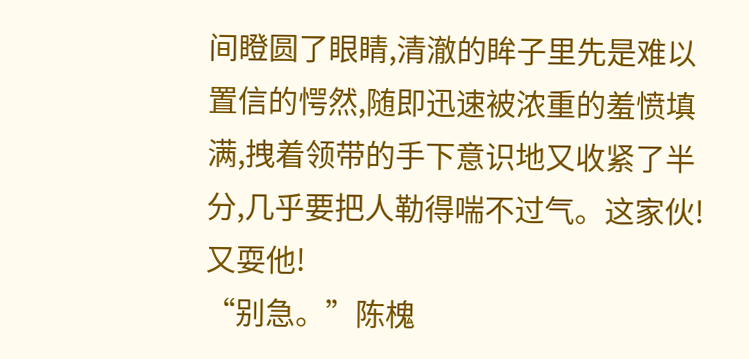间瞪圆了眼睛,清澈的眸子里先是难以置信的愕然,随即迅速被浓重的羞愤填满,拽着领带的手下意识地又收紧了半分,几乎要把人勒得喘不过气。这家伙!又耍他!
“别急。”陈槐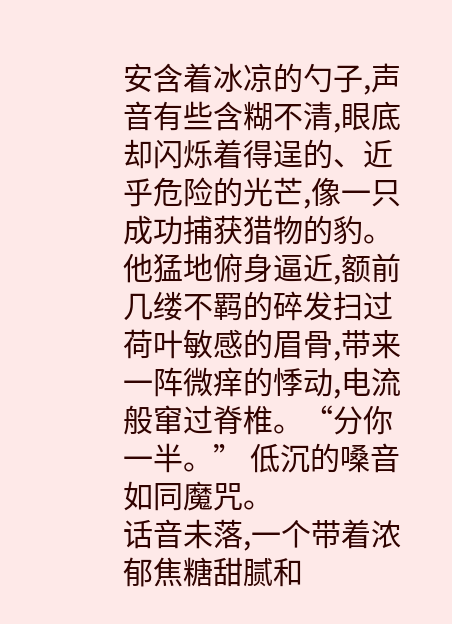安含着冰凉的勺子,声音有些含糊不清,眼底却闪烁着得逞的、近乎危险的光芒,像一只成功捕获猎物的豹。他猛地俯身逼近,额前几缕不羁的碎发扫过荷叶敏感的眉骨,带来一阵微痒的悸动,电流般窜过脊椎。“分你一半。” 低沉的嗓音如同魔咒。
话音未落,一个带着浓郁焦糖甜腻和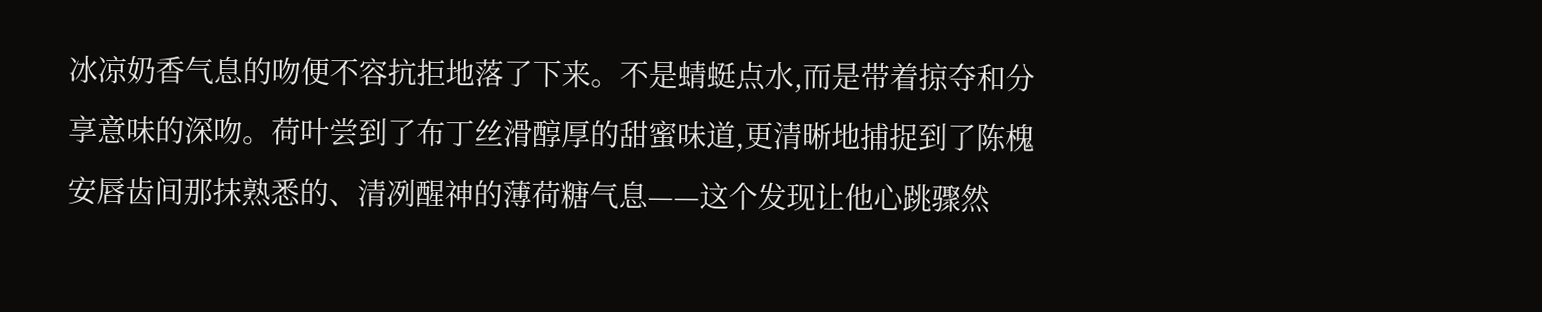冰凉奶香气息的吻便不容抗拒地落了下来。不是蜻蜓点水,而是带着掠夺和分享意味的深吻。荷叶尝到了布丁丝滑醇厚的甜蜜味道,更清晰地捕捉到了陈槐安唇齿间那抹熟悉的、清冽醒神的薄荷糖气息——这个发现让他心跳骤然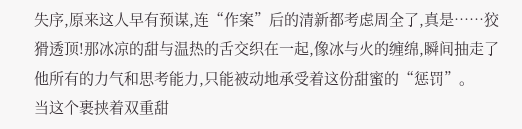失序,原来这人早有预谋,连“作案”后的清新都考虑周全了,真是……狡猾透顶!那冰凉的甜与温热的舌交织在一起,像冰与火的缠绵,瞬间抽走了他所有的力气和思考能力,只能被动地承受着这份甜蜜的“惩罚”。
当这个裹挟着双重甜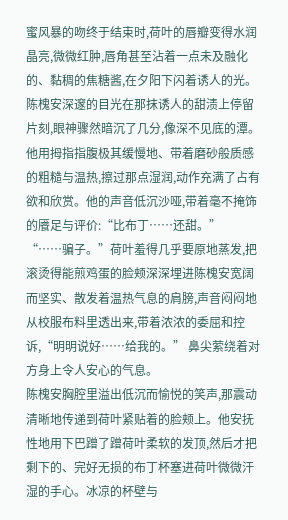蜜风暴的吻终于结束时,荷叶的唇瓣变得水润晶亮,微微红肿,唇角甚至沾着一点未及融化的、黏稠的焦糖酱,在夕阳下闪着诱人的光。陈槐安深邃的目光在那抹诱人的甜渍上停留片刻,眼神骤然暗沉了几分,像深不见底的潭。他用拇指指腹极其缓慢地、带着磨砂般质感的粗糙与温热,擦过那点湿润,动作充满了占有欲和欣赏。他的声音低沉沙哑,带着毫不掩饰的餍足与评价:“比布丁……还甜。”
“……骗子。”荷叶羞得几乎要原地蒸发,把滚烫得能煎鸡蛋的脸颊深深埋进陈槐安宽阔而坚实、散发着温热气息的肩膀,声音闷闷地从校服布料里透出来,带着浓浓的委屈和控诉,“明明说好……给我的。” 鼻尖萦绕着对方身上令人安心的气息。
陈槐安胸腔里溢出低沉而愉悦的笑声,那震动清晰地传递到荷叶紧贴着的脸颊上。他安抚性地用下巴蹭了蹭荷叶柔软的发顶,然后才把剩下的、完好无损的布丁杯塞进荷叶微微汗湿的手心。冰凉的杯壁与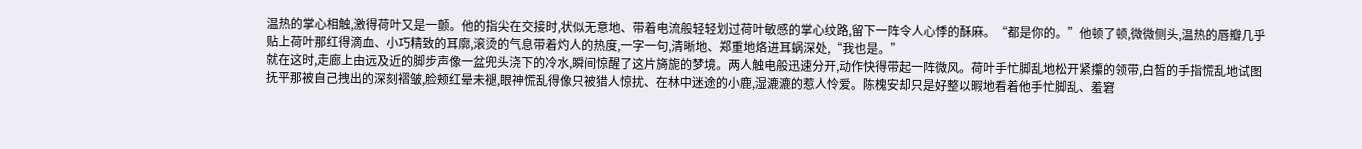温热的掌心相触,激得荷叶又是一颤。他的指尖在交接时,状似无意地、带着电流般轻轻划过荷叶敏感的掌心纹路,留下一阵令人心悸的酥麻。“都是你的。”他顿了顿,微微侧头,温热的唇瓣几乎贴上荷叶那红得滴血、小巧精致的耳廓,滚烫的气息带着灼人的热度,一字一句,清晰地、郑重地烙进耳蜗深处,“我也是。”
就在这时,走廊上由远及近的脚步声像一盆兜头浇下的冷水,瞬间惊醒了这片旖旎的梦境。两人触电般迅速分开,动作快得带起一阵微风。荷叶手忙脚乱地松开紧攥的领带,白皙的手指慌乱地试图抚平那被自己拽出的深刻褶皱,脸颊红晕未褪,眼神慌乱得像只被猎人惊扰、在林中迷途的小鹿,湿漉漉的惹人怜爱。陈槐安却只是好整以暇地看着他手忙脚乱、羞窘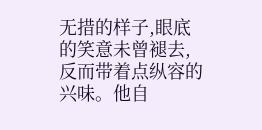无措的样子,眼底的笑意未曾褪去,反而带着点纵容的兴味。他自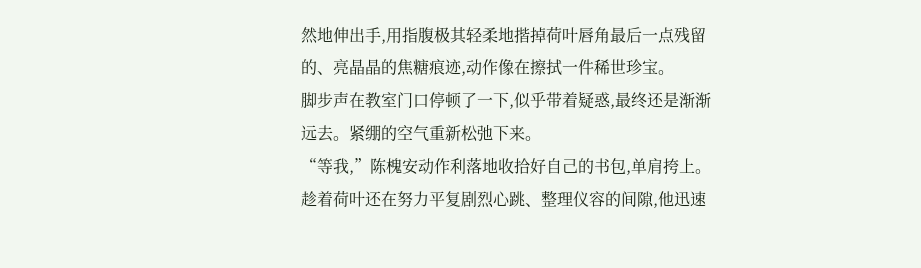然地伸出手,用指腹极其轻柔地揩掉荷叶唇角最后一点残留的、亮晶晶的焦糖痕迹,动作像在擦拭一件稀世珍宝。
脚步声在教室门口停顿了一下,似乎带着疑惑,最终还是渐渐远去。紧绷的空气重新松弛下来。
“等我,”陈槐安动作利落地收拾好自己的书包,单肩挎上。趁着荷叶还在努力平复剧烈心跳、整理仪容的间隙,他迅速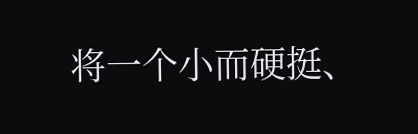将一个小而硬挺、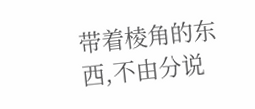带着棱角的东西,不由分说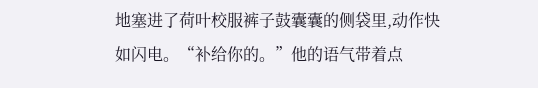地塞进了荷叶校服裤子鼓囊囊的侧袋里,动作快如闪电。“补给你的。”他的语气带着点